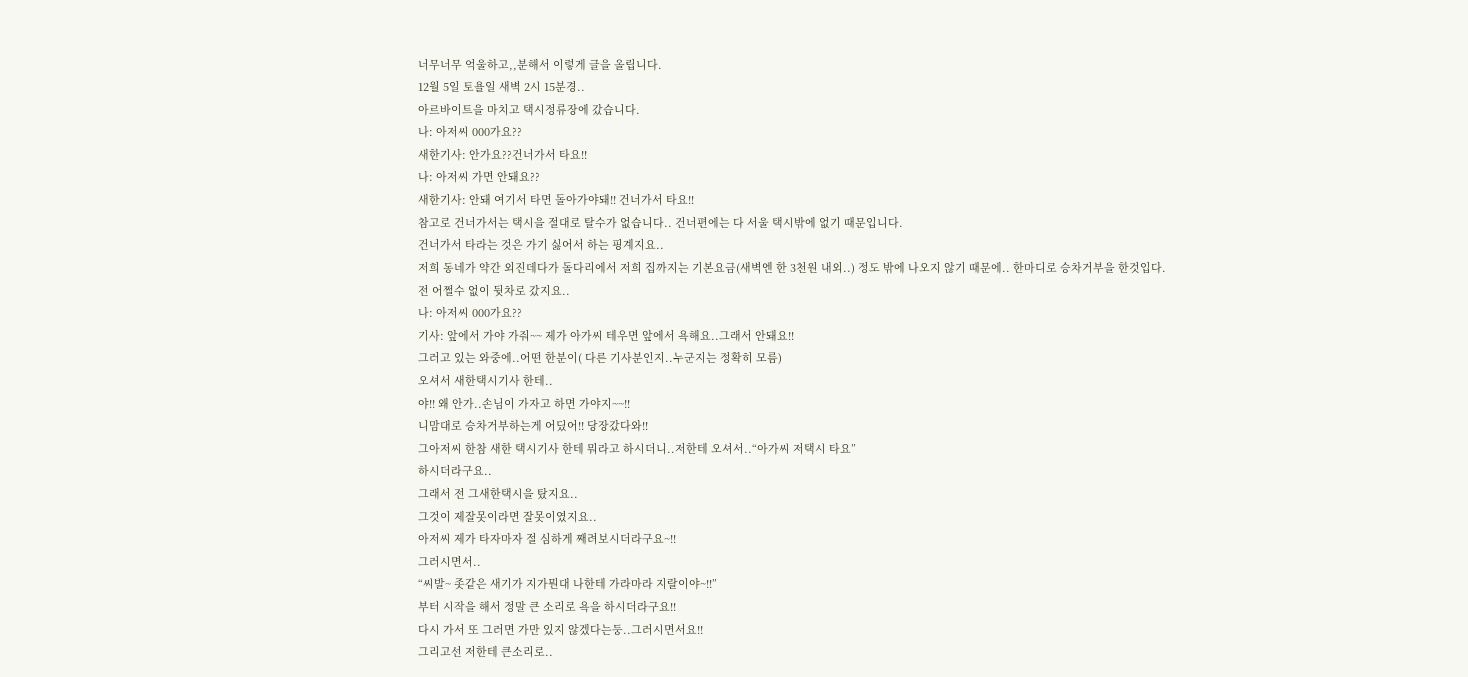너무너무 억울하고,,분해서 이렇게 글을 올립니다.
12월 5일 토욜일 새벽 2시 15분경..
아르바이트을 마치고 택시정류장에 갔습니다.
나: 아저씨 000가요??
새한기사: 안가요??건너가서 타요!!
나: 아저씨 가면 안돼요??
새한기사: 안돼 여기서 타면 돌아가야돼!! 건너가서 타요!!
참고로 건너가서는 택시을 절대로 탈수가 없습니다.. 건너편에는 다 서울 택시밖에 없기 때문입니다.
건너가서 타라는 것은 가기 싫어서 하는 핑계지요..
저희 동네가 약간 외진데다가 돌다리에서 저희 집까지는 기본요금(새벽엔 한 3천원 내외..) 정도 밖에 나오지 않기 때문에.. 한마디로 승차거부을 한것입다.
전 어쩔수 없이 뒷차로 갔지요..
나: 아저씨 000가요??
기사: 앞에서 가야 가줘~~ 제가 아가씨 테우면 앞에서 욕해요..그래서 안돼요!!
그러고 있는 와중에..어떤 한분이( 다른 기사분인지..누군지는 정확히 모름)
오셔서 새한택시기사 한테..
야!! 왜 안가..손님이 가자고 하면 가야지~~!!
니맘대로 승차거부하는게 어딨어!! 당장갔다와!!
그아저씨 한참 새한 택시기사 한테 뭐라고 하시더니..저한테 오셔서..“아가씨 저택시 타요”
하시더라구요..
그래서 전 그새한택시을 탔지요..
그것이 제잘못이라면 잘못이였지요..
아저씨 제가 타자마자 절 심하게 째려보시더라구요~!!
그러시면서..
“씨발~ 좃같은 새기가 지가뭔대 나한테 가라마라 지랄이야~!!”
부터 시작을 해서 정말 큰 소리로 욕을 하시더라구요!!
다시 가서 또 그러면 가만 있지 않겠다는둥..그러시면서요!!
그리고선 저한테 큰소리로..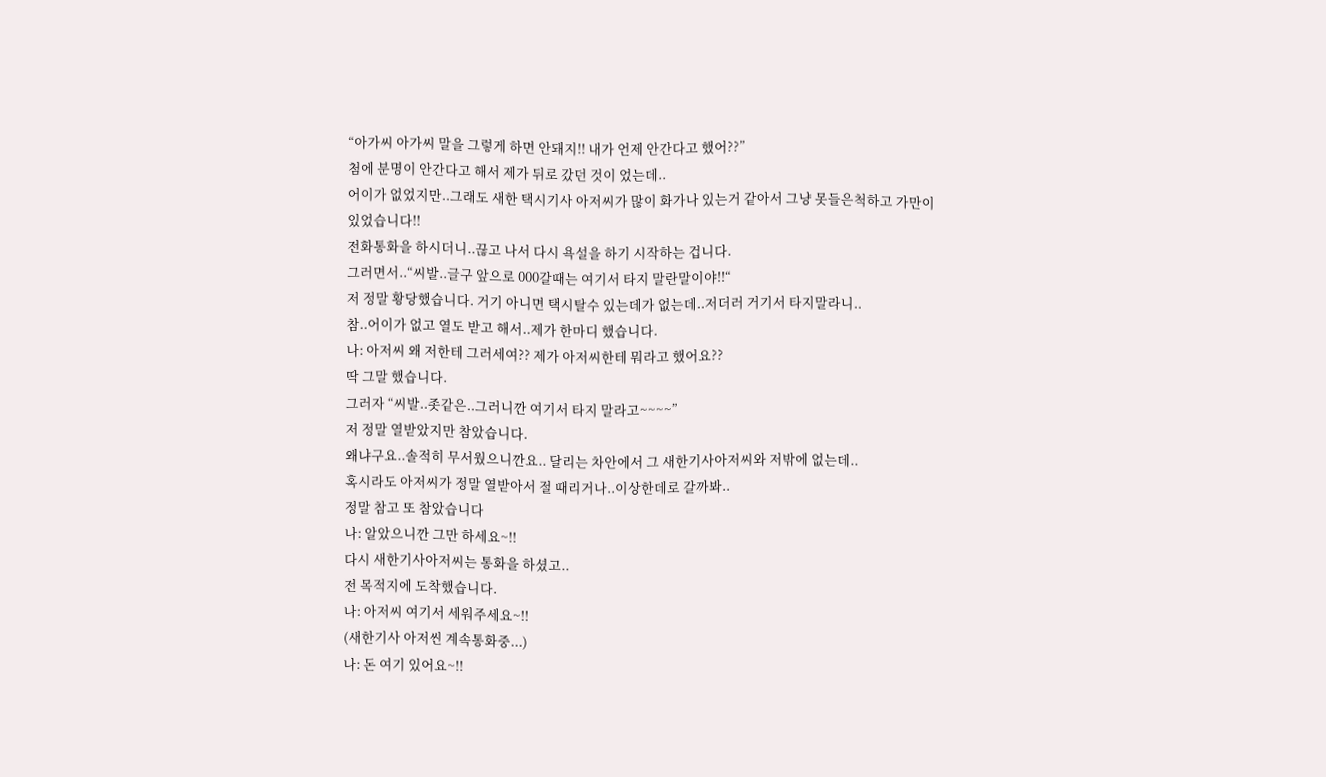“아가씨 아가씨 말을 그렇게 하면 안돼지!! 내가 언제 안간다고 했어??”
첨에 분명이 안간다고 해서 제가 뒤로 갔던 것이 었는데..
어이가 없었지만..그래도 새한 택시기사 아저씨가 많이 화가나 있는거 같아서 그냥 못들은척하고 가만이 있었습니다!!
전화통화을 하시더니..끊고 나서 다시 욕설을 하기 시작하는 겁니다.
그러면서..“씨발..글구 앞으로 000갈때는 여기서 타지 말란말이야!!“
저 정말 황당했습니다. 거기 아니면 택시탈수 있는데가 없는데..저더러 거기서 타지말라니..
참..어이가 없고 열도 받고 해서..제가 한마디 했습니다.
나: 아저씨 왜 저한테 그러세여?? 제가 아저씨한테 뭐라고 했어요??
딱 그말 했습니다.
그러자 “씨발..좃같은..그러니깐 여기서 타지 말라고~~~~”
저 정말 열받았지만 참았습니다.
왜냐구요..솔적히 무서웠으니깐요.. 달리는 차안에서 그 새한기사아저씨와 저밖에 없는데..
혹시라도 아저씨가 정말 열받아서 절 때리거나..이상한데로 갈까봐..
정말 참고 또 참았습니다
나: 알았으니깐 그만 하세요~!!
다시 새한기사아저씨는 통화을 하셨고..
전 목적지에 도착했습니다.
나: 아저씨 여기서 세워주세요~!!
(새한기사 아저씬 계속통화중...)
나: 돈 여기 있어요~!!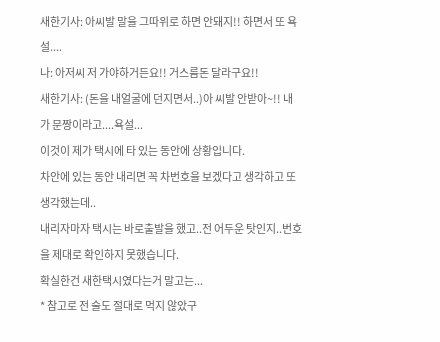새한기사: 아씨발 말을 그따위로 하면 안돼지!! 하면서 또 욕설....
나: 아저씨 저 가야하거든요!! 거스름돈 달라구요!!
새한기사: (돈을 내얼굴에 던지면서..)아 씨발 안받아~!! 내가 문짱이라고....욕설...
이것이 제가 택시에 타 있는 동안에 상황입니다.
차안에 있는 동안 내리면 꼭 차번호을 보겠다고 생각하고 또 생각했는데..
내리자마자 택시는 바로출발을 했고..전 어두운 탓인지..번호을 제대로 확인하지 못했습니다.
확실한건 새한택시였다는거 말고는...
* 참고로 전 술도 절대로 먹지 않았구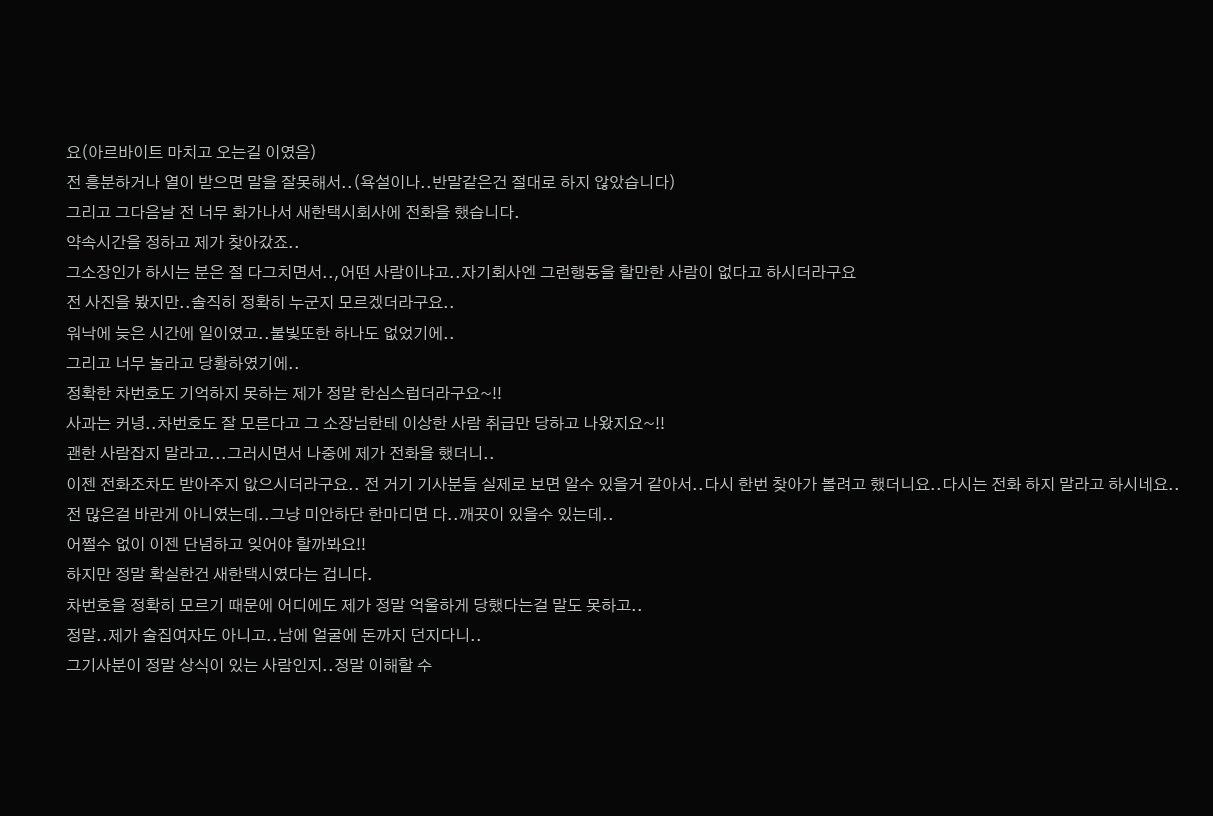요(아르바이트 마치고 오는길 이였음)
전 흥분하거나 열이 받으면 말을 잘못해서..(욕설이나..반말같은건 절대로 하지 않았습니다)
그리고 그다음날 전 너무 화가나서 새한택시회사에 전화을 했습니다.
약속시간을 정하고 제가 찾아갔죠..
그소장인가 하시는 분은 절 다그치면서..,어떤 사람이냐고..자기회사엔 그런행동을 할만한 사람이 없다고 하시더라구요
전 사진을 봤지만..솔직히 정확히 누군지 모르겠더라구요..
워낙에 늦은 시간에 일이였고..불빛또한 하나도 없었기에..
그리고 너무 놀라고 당황하였기에..
정확한 차번호도 기억하지 못하는 제가 정말 한심스럽더라구요~!!
사과는 커녕..차번호도 잘 모른다고 그 소장님한테 이상한 사람 취급만 당하고 나왔지요~!!
괜한 사람잡지 말라고...그러시면서 나중에 제가 전화을 했더니..
이젠 전화조차도 받아주지 앖으시더라구요.. 전 거기 기사분들 실제로 보면 알수 있을거 같아서..다시 한번 찾아가 볼려고 했더니요..다시는 전화 하지 말라고 하시네요..
전 많은걸 바란게 아니였는데..그냥 미안하단 한마디면 다..깨끗이 있을수 있는데..
어쩔수 없이 이젠 단념하고 잊어야 할까봐요!!
하지만 정말 확실한건 새한택시였다는 겁니다.
차번호을 정확히 모르기 때문에 어디에도 제가 정말 억울하게 당했다는걸 말도 못하고..
정말..제가 술집여자도 아니고..남에 얼굴에 돈까지 던지다니..
그기사분이 정말 상식이 있는 사람인지..정말 이해할 수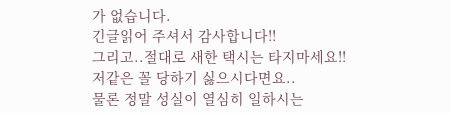가 없습니다.
긴글읽어 주셔서 감사합니다!!
그리고..절대로 새한 택시는 타지마세요!!
저같은 꼴 당하기 싫으시다면요..
물론 정말 성실이 열심히 일하시는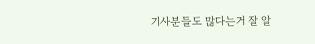기사분들도 많다는거 잘 알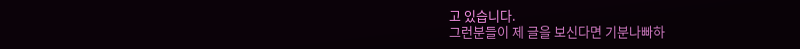고 있습니다.
그런분들이 제 글을 보신다면 기분나빠하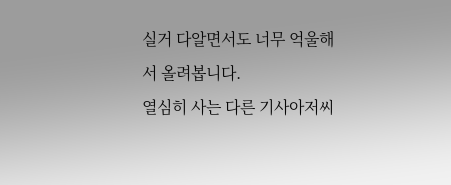실거 다알면서도 너무 억울해서 올려봅니다.
열심히 사는 다른 기사아저씨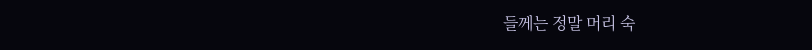들께는 정말 머리 숙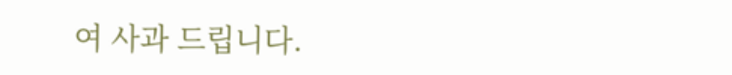여 사과 드립니다.